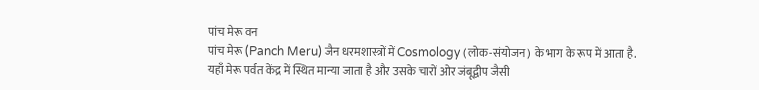पांच मेरू वन
पांच मेरू (Panch Meru) जैन धरमशास्त्रों में Cosmology (लोक-संयोजन) के भाग के रूप में आता है. यहाँ मेरू पर्वत केंद्र में स्थित मान्या जाता है और उसके चारों ओर जंबूद्वीप जैसी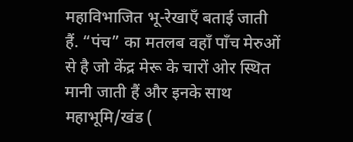महाविभाजित भू-रेखाएँ बताई जाती हैं. “पंच” का मतलब वहाँ पाँच मेरुओं से है जो केंद्र मेरू के चारों ओर स्थित मानी जाती हैं और इनके साथ महाभूमि/खंड (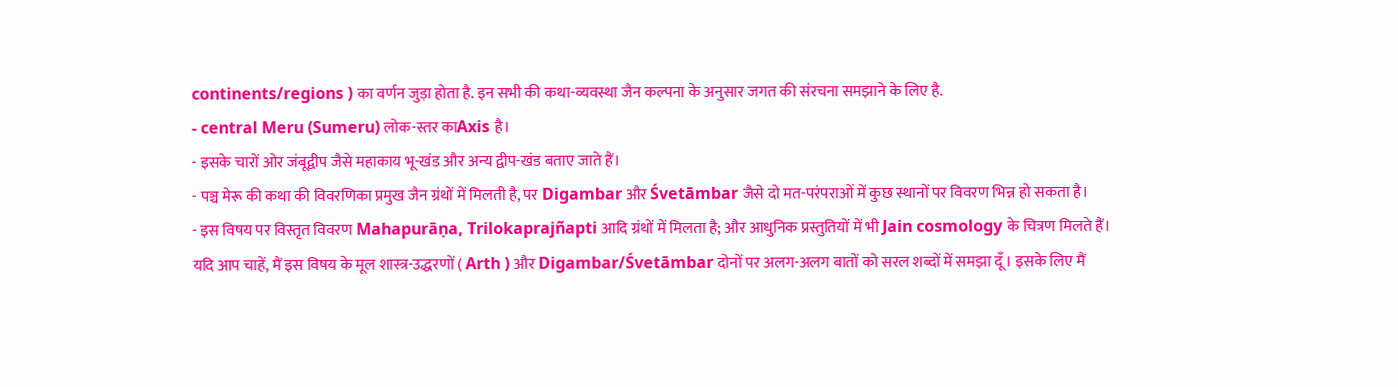continents/regions ) का वर्णन जुड़ा होता है. इन सभी की कथा-व्यवस्था जैन कल्पना के अनुसार जगत की संरचना समझाने के लिए है.
- central Meru (Sumeru) लोक-स्तर काAxis है।
- इसके चारों ओर जंबूद्वीप जैसे महाकाय भू-खंड और अन्य द्वीप-खंड बताए जाते हैं।
- पञ्च मेरू की कथा की विवरणिका प्रमुख जैन ग्रंथों में मिलती है, पर Digambar और Śvetāmbar जैसे दो मत-परंपराओं में कुछ स्थानों पर विवरण भिन्न हो सकता है।
- इस विषय पर विस्तृत विवरण Mahapurāṇa, Trilokaprajñapti आदि ग्रंथों में मिलता है; और आधुनिक प्रस्तुतियों में भी Jain cosmology के चित्रण मिलते हैं।
यदि आप चाहें, मैं इस विषय के मूल शास्त्र-उद्धरणों ( Arth ) और Digambar/Śvetāmbar दोनों पर अलग-अलग बातों को सरल शब्दों में समझा दूँ। इसके लिए मैं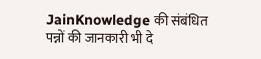JainKnowledge की संबंधित पन्नों की जानकारी भी दे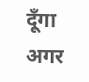दूँगा अगर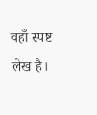वहाँ स्पष्ट लेख है।